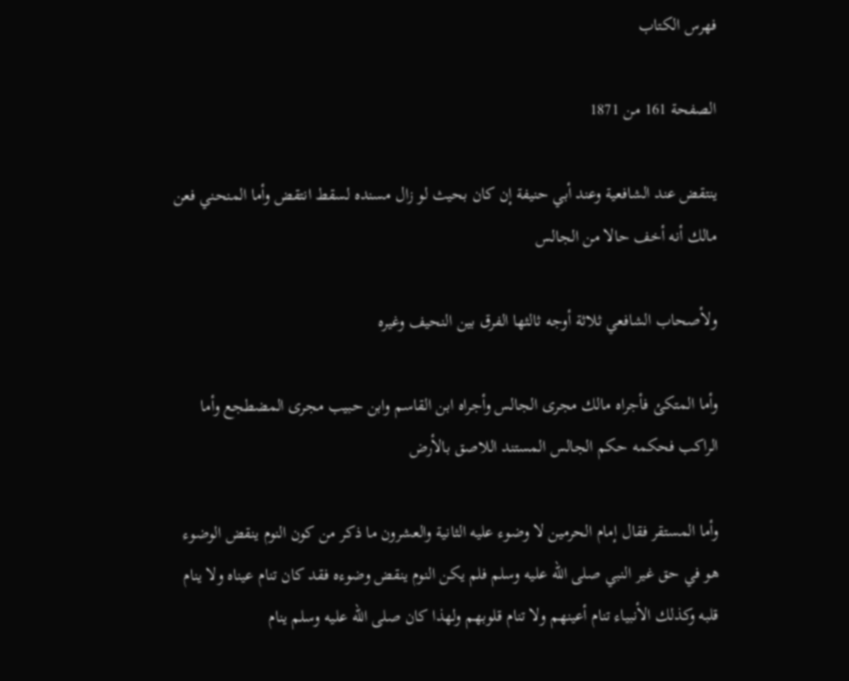فهرس الكتاب

الصفحة 161 من 1871

ينتقض عند الشافعية وعند أبي حنيفة إن كان بحيث لو زال مسنده لسقط انتقض وأما المنحني فعن مالك أنه أخف حالا من الجالس

ولأصحاب الشافعي ثلاثة أوجه ثالثها الفرق بين النحيف وغيره

وأما المتكئ فأجراه مالك مجرى الجالس وأجراه ابن القاسم وابن حبيب مجرى المضطجع وأما الراكب فحكمه حكم الجالس المستند اللاصق بالأرض

وأما المستقر فقال إمام الحرمين لا وضوء عليه الثانية والعشرون ما ذكر من كون النوم ينقض الوضوء هو في حق غير النبي صلى الله عليه وسلم فلم يكن النوم ينقض وضوءه فقد كان تنام عيناه ولا ينام قلبه وكذلك الأنبياء تنام أعينهم ولا تنام قلوبهم ولهذا كان صلى الله عليه وسلم ينام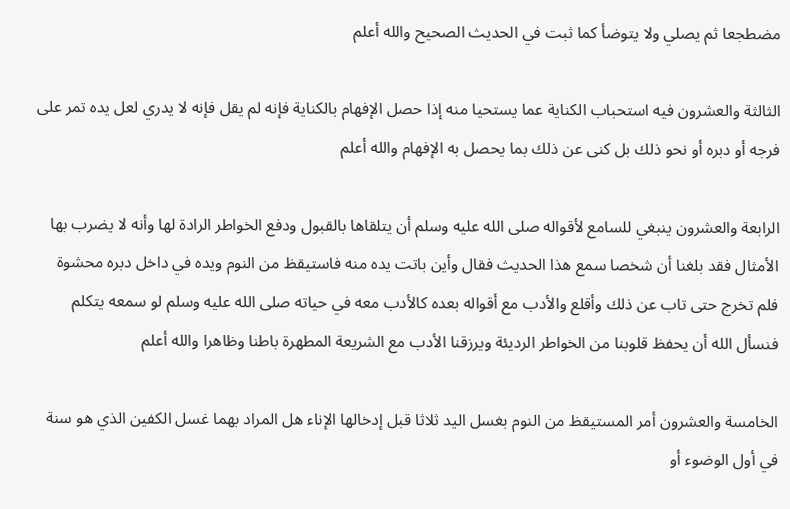مضطجعا ثم يصلي ولا يتوضأ كما ثبت في الحديث الصحيح والله أعلم

الثالثة والعشرون فيه استحباب الكناية عما يستحيا منه إذا حصل الإفهام بالكناية فإنه لم يقل فإنه لا يدري لعل يده تمر على فرجه أو دبره أو نحو ذلك بل كنى عن ذلك بما يحصل به الإفهام والله أعلم

الرابعة والعشرون ينبغي للسامع لأقواله صلى الله عليه وسلم أن يتلقاها بالقبول ودفع الخواطر الرادة لها وأنه لا يضرب بها الأمثال فقد بلغنا أن شخصا سمع هذا الحديث فقال وأين باتت يده منه فاستيقظ من النوم ويده في داخل دبره محشوة فلم تخرج حتى تاب عن ذلك وأقلع والأدب مع أقواله بعده كالأدب معه في حياته صلى الله عليه وسلم لو سمعه يتكلم فنسأل الله أن يحفظ قلوبنا من الخواطر الرديئة ويرزقنا الأدب مع الشريعة المطهرة باطنا وظاهرا والله أعلم

الخامسة والعشرون أمر المستيقظ من النوم بغسل اليد ثلاثا قبل إدخالها الإناء هل المراد بهما غسل الكفين الذي هو سنة في أول الوضوء أو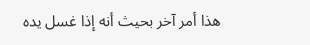هذا أمر آخر بحيث أنه إذا غسل يده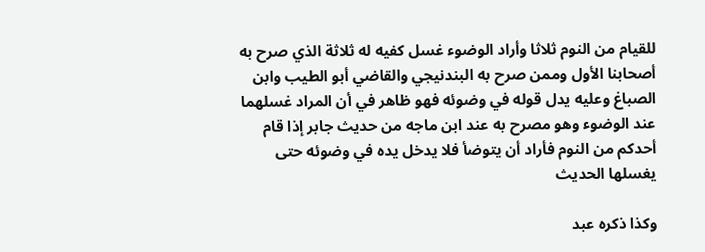للقيام من النوم ثلاثا وأراد الوضوء غسل كفيه له ثلاثة الذي صرح به أصحابنا الأول وممن صرح به البندنيجي والقاضي أبو الطيب وابن الصباغ وعليه يدل قوله في وضوئه فهو ظاهر في أن المراد غسلهما عند الوضوء وهو مصرح به عند ابن ماجه من حديث جابر إذا قام أحدكم من النوم فأراد أن يتوضأ فلا يدخل يده في وضوئه حتى يغسلها الحديث

وكذا ذكره عبد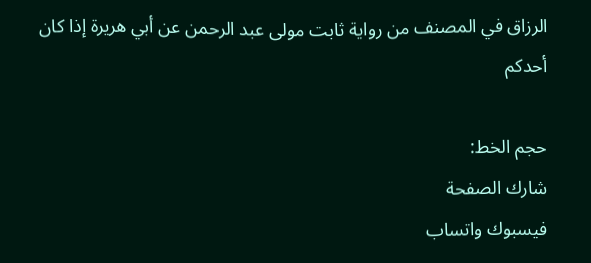الرزاق في المصنف من رواية ثابت مولى عبد الرحمن عن أبي هريرة إذا كان أحدكم

حجم الخط:
شارك الصفحة
فيسبوك واتساب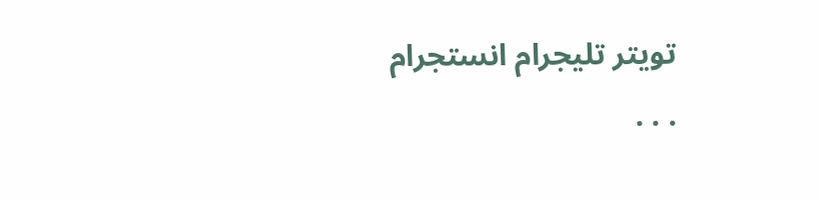تويتر تليجرام انستجرام
. . .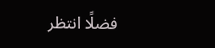فضلًا انتظر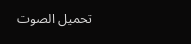تحميل الصوت